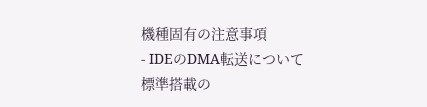機種固有の注意事項
- IDEのDMA転送について
標準搭載の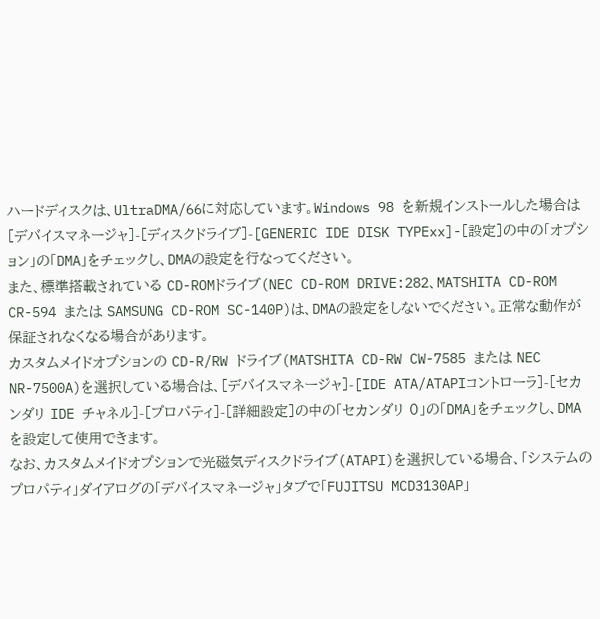ハードディスクは、UltraDMA/66に対応しています。Windows 98 を新規インストールした場合は[デバイスマネージャ]-[ディスクドライブ]-[GENERIC IDE DISK TYPExx]-[設定]の中の「オプション」の「DMA」をチェックし、DMAの設定を行なってください。
また、標準搭載されている CD-ROMドライブ(NEC CD-ROM DRIVE:282、MATSHITA CD-ROM CR-594 または SAMSUNG CD-ROM SC-140P)は、DMAの設定をしないでください。正常な動作が保証されなくなる場合があります。
カスタムメイドオプションの CD-R/RW ドライブ(MATSHITA CD-RW CW-7585 または NEC NR-7500A)を選択している場合は、[デバイスマネージャ]-[IDE ATA/ATAPIコントローラ]-[セカンダリ IDE チャネル]-[プロパティ]-[詳細設定]の中の「セカンダリ 0」の「DMA」をチェックし、DMAを設定して使用できます。
なお、カスタムメイドオプションで光磁気ディスクドライブ(ATAPI)を選択している場合、「システムのプロパティ」ダイアログの「デバイスマネージャ」タブで「FUJITSU MCD3130AP」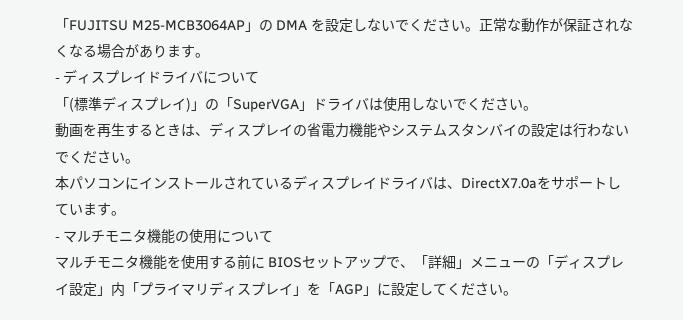「FUJITSU M25-MCB3064AP」の DMA を設定しないでください。正常な動作が保証されなくなる場合があります。
- ディスプレイドライバについて
「(標準ディスプレイ)」の「SuperVGA」ドライバは使用しないでください。
動画を再生するときは、ディスプレイの省電力機能やシステムスタンバイの設定は行わないでください。
本パソコンにインストールされているディスプレイドライバは、DirectX7.0aをサポートしています。
- マルチモニタ機能の使用について
マルチモニタ機能を使用する前に BIOSセットアップで、「詳細」メニューの「ディスプレイ設定」内「プライマリディスプレイ」を「AGP」に設定してください。